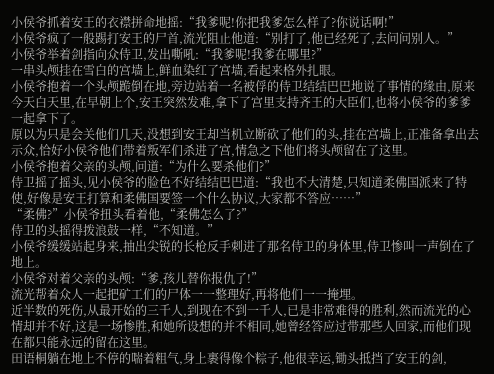小侯爷抓着安王的衣襟拼命地摇:“我爹呢!你把我爹怎么样了?你说话啊!”
小侯爷疯了一般踢打安王的尸首,流光阻止他道:“别打了,他已经死了,去问问别人。”
小侯爷举着剑指向众侍卫,发出嘶吼:“我爹呢!我爹在哪里?”
一串头颅挂在雪白的宫墙上,鲜血染红了宫墙,看起来格外扎眼。
小侯爷抱着一个头颅跪倒在地,旁边站着一名被俘的侍卫结结巴巴地说了事情的缘由,原来今天白天里,在早朝上个,安王突然发难,拿下了宫里支持齐王的大臣们,也将小侯爷的爹爹一起拿下了。
原以为只是会关他们几天,没想到安王却当机立断砍了他们的头,挂在宫墙上,正准备拿出去示众,恰好小侯爷他们带着叛军们杀进了宫,情急之下他们将头颅留在了这里。
小侯爷抱着父亲的头颅,问道:“为什么要杀他们?”
侍卫摇了摇头,见小侯爷的脸色不好结结巴巴道:“我也不大清楚,只知道柔佛国派来了特使,好像是安王打算和柔佛国要签一个什么协议,大家都不答应……”
“柔佛?”小侯爷扭头看着他,“柔佛怎么了?”
侍卫的头摇得拨浪鼓一样,“不知道。”
小侯爷缓缓站起身来,抽出尖锐的长枪反手刺进了那名侍卫的身体里,侍卫惨叫一声倒在了地上。
小侯爷对着父亲的头颅:“爹,孩儿替你报仇了!”
流光帮着众人一起把矿工们的尸体一一整理好,再将他们一一掩埋。
近半数的死伤,从最开始的三千人,到现在不到一千人,已是非常难得的胜利,然而流光的心情却并不好,这是一场惨胜,和她所设想的并不相同,她曾经答应过带那些人回家,而他们现在都只能永远的留在这里。
田语桐躺在地上不停的喘着粗气,身上裹得像个粽子,他很幸运,锄头抵挡了安王的剑,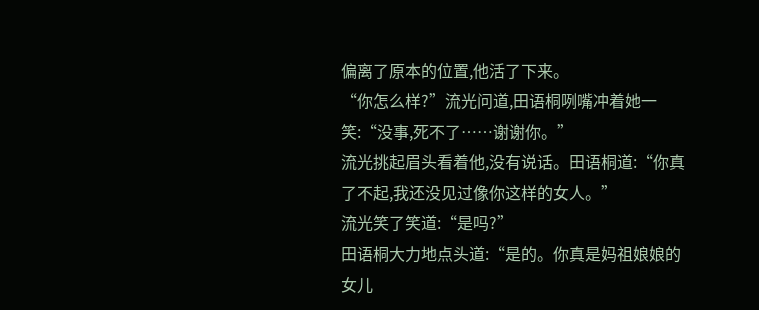偏离了原本的位置,他活了下来。
“你怎么样?”流光问道,田语桐咧嘴冲着她一笑:“没事,死不了……谢谢你。”
流光挑起眉头看着他,没有说话。田语桐道:“你真了不起,我还没见过像你这样的女人。”
流光笑了笑道:“是吗?”
田语桐大力地点头道:“是的。你真是妈祖娘娘的女儿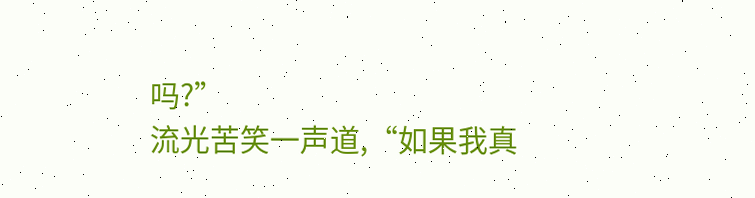吗?”
流光苦笑一声道,“如果我真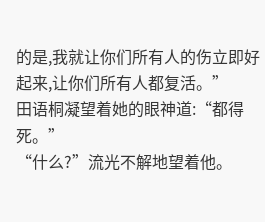的是,我就让你们所有人的伤立即好起来,让你们所有人都复活。”
田语桐凝望着她的眼神道:“都得死。”
“什么?”流光不解地望着他。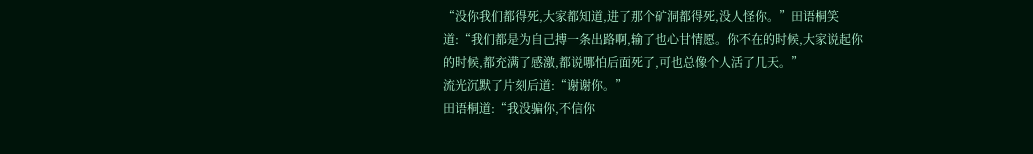“没你我们都得死,大家都知道,进了那个矿洞都得死,没人怪你。”田语桐笑道:“我们都是为自己搏一条出路啊,输了也心甘情愿。你不在的时候,大家说起你的时候,都充满了感激,都说哪怕后面死了,可也总像个人活了几天。”
流光沉默了片刻后道:“谢谢你。”
田语桐道:“我没骗你,不信你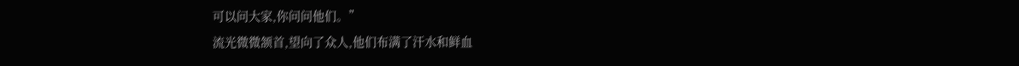可以问大家,你问问他们。”
流光微微颔首,望向了众人,他们布满了汗水和鲜血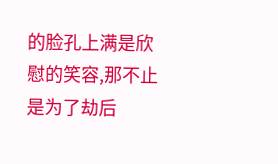的脸孔上满是欣慰的笑容,那不止是为了劫后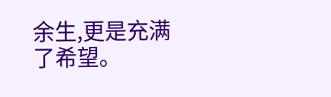余生,更是充满了希望。